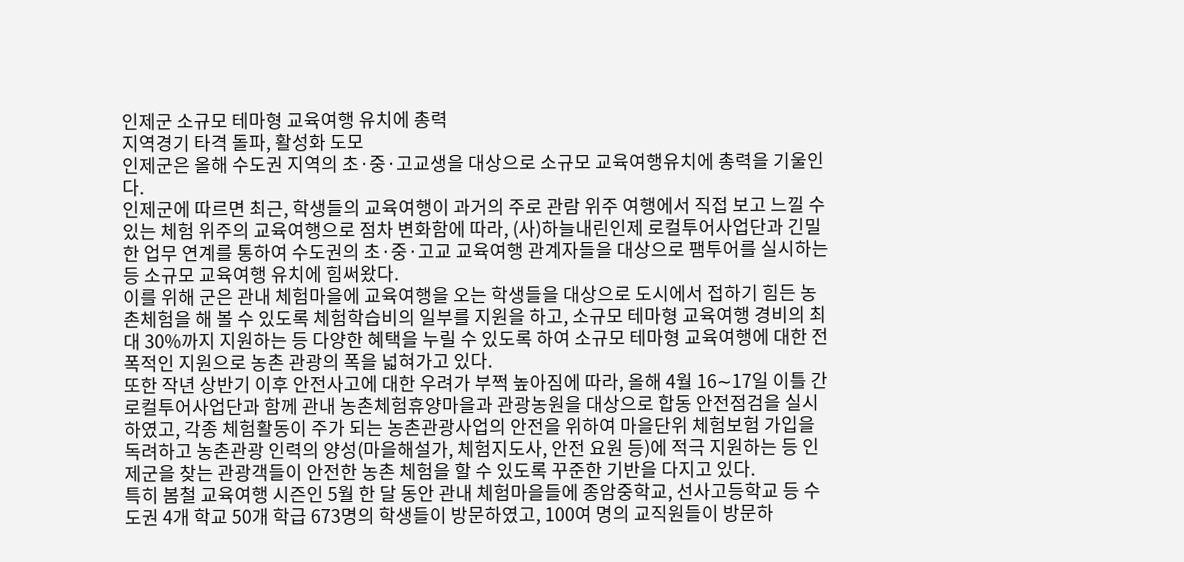인제군 소규모 테마형 교육여행 유치에 총력
지역경기 타격 돌파, 활성화 도모
인제군은 올해 수도권 지역의 초·중·고교생을 대상으로 소규모 교육여행유치에 총력을 기울인다.
인제군에 따르면 최근, 학생들의 교육여행이 과거의 주로 관람 위주 여행에서 직접 보고 느낄 수 있는 체험 위주의 교육여행으로 점차 변화함에 따라, (사)하늘내린인제 로컬투어사업단과 긴밀한 업무 연계를 통하여 수도권의 초·중·고교 교육여행 관계자들을 대상으로 팸투어를 실시하는 등 소규모 교육여행 유치에 힘써왔다.
이를 위해 군은 관내 체험마을에 교육여행을 오는 학생들을 대상으로 도시에서 접하기 힘든 농촌체험을 해 볼 수 있도록 체험학습비의 일부를 지원을 하고, 소규모 테마형 교육여행 경비의 최대 30%까지 지원하는 등 다양한 혜택을 누릴 수 있도록 하여 소규모 테마형 교육여행에 대한 전폭적인 지원으로 농촌 관광의 폭을 넓혀가고 있다.
또한 작년 상반기 이후 안전사고에 대한 우려가 부쩍 높아짐에 따라, 올해 4월 16∼17일 이틀 간 로컬투어사업단과 함께 관내 농촌체험휴양마을과 관광농원을 대상으로 합동 안전점검을 실시하였고, 각종 체험활동이 주가 되는 농촌관광사업의 안전을 위하여 마을단위 체험보험 가입을 독려하고 농촌관광 인력의 양성(마을해설가, 체험지도사, 안전 요원 등)에 적극 지원하는 등 인제군을 찾는 관광객들이 안전한 농촌 체험을 할 수 있도록 꾸준한 기반을 다지고 있다.
특히 봄철 교육여행 시즌인 5월 한 달 동안 관내 체험마을들에 종암중학교, 선사고등학교 등 수도권 4개 학교 50개 학급 673명의 학생들이 방문하였고, 100여 명의 교직원들이 방문하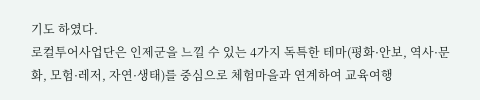기도 하였다.
로컬투어사업단은 인제군을 느낄 수 있는 4가지 독특한 테마(평화·안보, 역사·문화, 모험·레저, 자연·생태)를 중심으로 체험마을과 연계하여 교육여행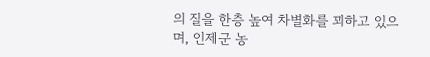의 질을 한층 높여 차별화를 꾀하고 있으며, 인제군 농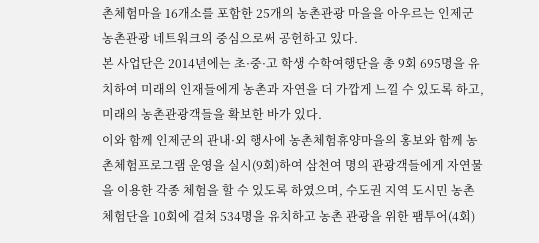촌체험마을 16개소를 포함한 25개의 농촌관광 마을을 아우르는 인제군 농촌관광 네트워크의 중심으로써 공헌하고 있다.
본 사업단은 2014년에는 초·중·고 학생 수학여행단을 총 9회 695명을 유치하여 미래의 인재들에게 농촌과 자연을 더 가깝게 느낄 수 있도록 하고, 미래의 농촌관광객들을 확보한 바가 있다.
이와 함께 인제군의 관내·외 행사에 농촌체험휴양마을의 홍보와 함께 농촌체험프로그램 운영을 실시(9회)하여 삼천여 명의 관광객들에게 자연물을 이용한 각종 체험을 할 수 있도록 하였으며, 수도권 지역 도시민 농촌체험단을 10회에 걸쳐 534명을 유치하고 농촌 관광을 위한 팸투어(4회)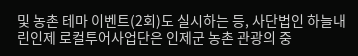및 농촌 테마 이벤트(2회)도 실시하는 등, 사단법인 하늘내린인제 로컬투어사업단은 인제군 농촌 관광의 중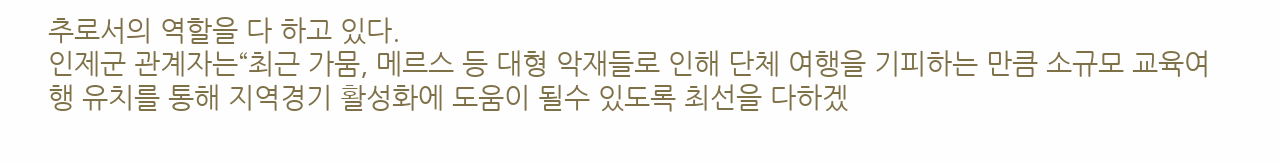추로서의 역할을 다 하고 있다.
인제군 관계자는“최근 가뭄, 메르스 등 대형 악재들로 인해 단체 여행을 기피하는 만큼 소규모 교육여행 유치를 통해 지역경기 활성화에 도움이 될수 있도록 최선을 다하겠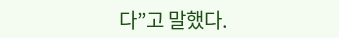다”고 말했다.